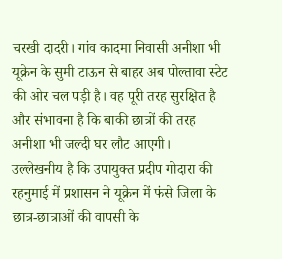चरखी दादरी। गांव कादमा निवासी अनीशा भी यूक्रेन के सुमी टाऊन से बाहर अब पोल्तावा स्टेट की ओर चल पड़ी है। वह पूरी तरह सुरक्षित है और संभावना है कि बाकी छात्रों की तरह अनीशा भी जल्दी घर लौट आएगी।
उल्लेखनीय है कि उपायुक्त प्रदीप गोदारा की रहनुमाई में प्रशासन ने यूक्रेन में फंसे जिला के छात्र-छात्राओं की वापसी के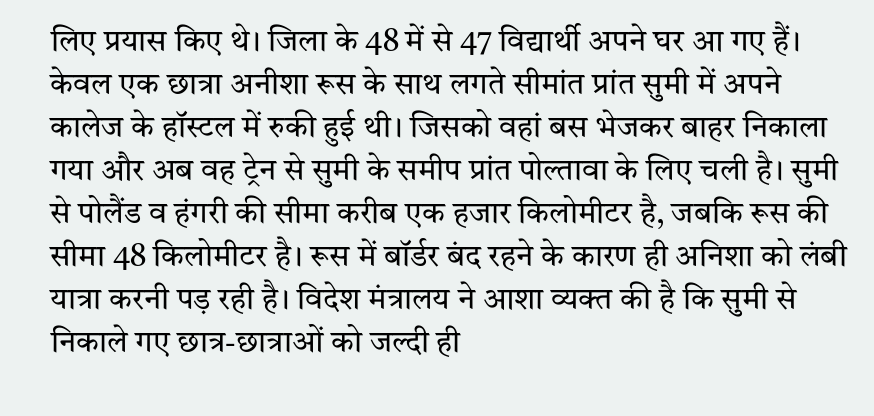लिए प्रयास किए थे। जिला के 48 में से 47 विद्यार्थी अपने घर आ गए हैं। केवल एक छात्रा अनीशा रूस के साथ लगते सीमांत प्रांत सुमी में अपने कालेज के हॉस्टल में रुकी हुई थी। जिसको वहां बस भेजकर बाहर निकाला गया और अब वह ट्रेन से सुमी के समीप प्रांत पोल्तावा के लिए चली है। सुमी से पोलैंड व हंगरी की सीमा करीब एक हजार किलोमीटर है, जबकि रूस की सीमा 48 किलोमीटर है। रूस में बॉर्डर बंद रहने के कारण ही अनिशा को लंबी यात्रा करनी पड़ रही है। विदेश मंत्रालय ने आशा व्यक्त की है कि सुमी से निकाले गए छात्र-छात्राओं को जल्दी ही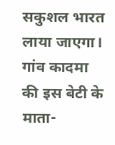सकुशल भारत लाया जाएगा। गांव कादमा की इस बेटी के माता-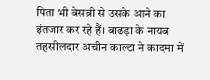पिता भी बेसब्री से उसके आने का इंतजार कर रहे हैं। बाढड़ा के नायब तहसीलदार अचीन काल्टा ने कादमा में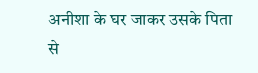अनीशा के घर जाकर उसके पिता से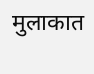मुलाकात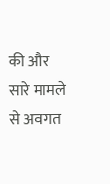की और सारे मामले से अवगत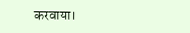करवाया।